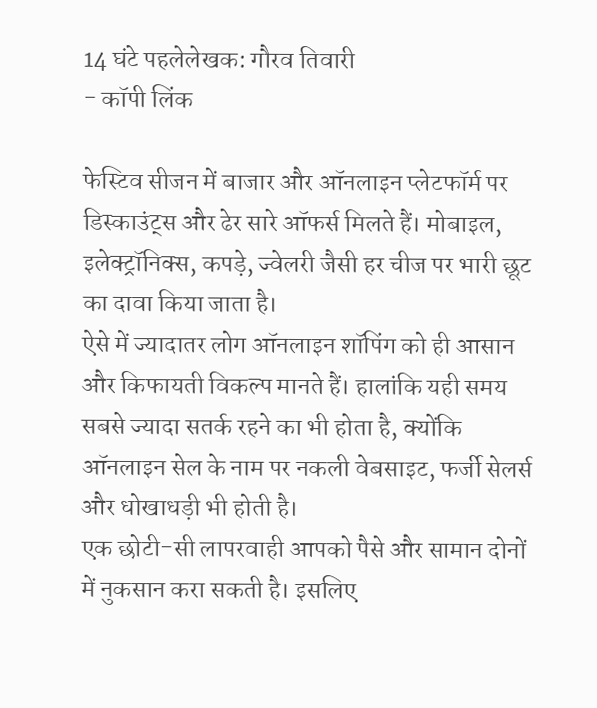14 घंटे पहलेलेखक: गौरव तिवारी
- कॉपी लिंक

फेस्टिव सीजन में बाजार और ऑनलाइन प्लेटफॉर्म पर डिस्काउंट्स और ढेर सारे ऑफर्स मिलते हैं। मोबाइल, इलेक्ट्रॉनिक्स, कपड़े, ज्वेलरी जैसी हर चीज पर भारी छूट का दावा किया जाता है।
ऐसे में ज्यादातर लोग ऑनलाइन शॉपिंग को ही आसान और किफायती विकल्प मानते हैं। हालांकि यही समय सबसे ज्यादा सतर्क रहने का भी होता है, क्योंकि ऑनलाइन सेल के नाम पर नकली वेबसाइट, फर्जी सेलर्स और धोखाधड़ी भी होती है।
एक छोटी-सी लापरवाही आपको पैसे और सामान दोनों में नुकसान करा सकती है। इसलिए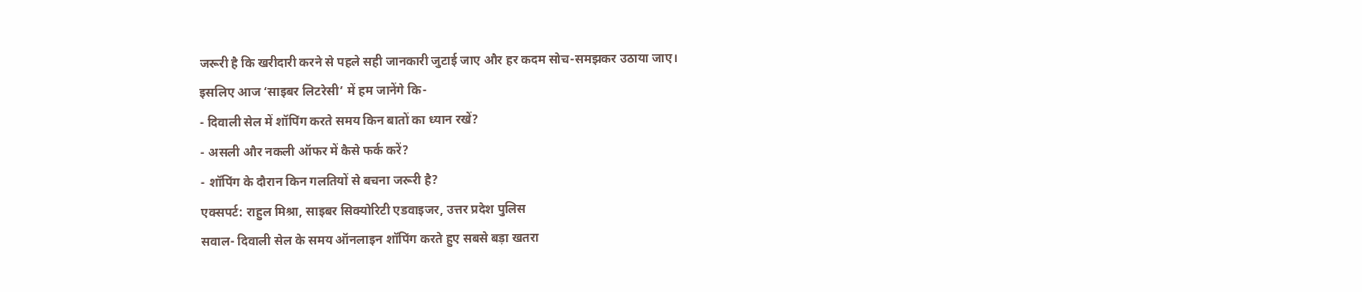जरूरी है कि खरीदारी करने से पहले सही जानकारी जुटाई जाए और हर कदम सोच-समझकर उठाया जाए।
इसलिए आज ‘साइबर लिटरेसी’ में हम जानेंगे कि-
- दिवाली सेल में शॉपिंग करते समय किन बातों का ध्यान रखें?
- असली और नकली ऑफर में कैसे फर्क करें?
- शॉपिंग के दौरान किन गलतियों से बचना जरूरी है?
एक्सपर्ट: राहुल मिश्रा, साइबर सिक्योरिटी एडवाइजर, उत्तर प्रदेश पुलिस
सवाल- दिवाली सेल के समय ऑनलाइन शॉपिंग करते हुए सबसे बड़ा खतरा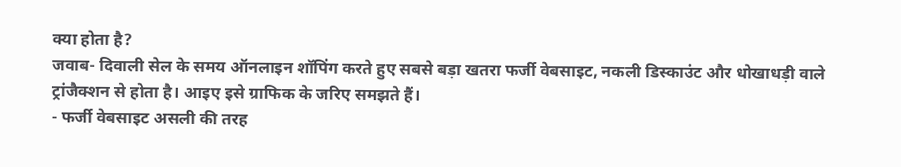क्या होता है?
जवाब- दिवाली सेल के समय ऑनलाइन शॉपिंग करते हुए सबसे बड़ा खतरा फर्जी वेबसाइट, नकली डिस्काउंट और धोखाधड़ी वाले ट्रांजैक्शन से होता है। आइए इसे ग्राफिक के जरिए समझते हैं।
- फर्जी वेबसाइट असली की तरह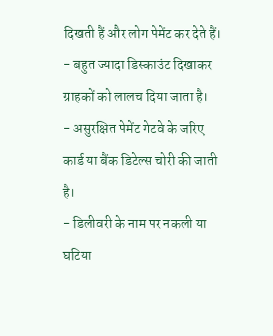दिखती हैं और लोग पेमेंट कर देते हैं।
- बहुत ज्यादा डिस्काउंट दिखाकर ग्राहकों को लालच दिया जाता है।
- असुरक्षित पेमेंट गेटवे के जरिए कार्ड या बैंक डिटेल्स चोरी की जाती है।
- डिलीवरी के नाम पर नकली या घटिया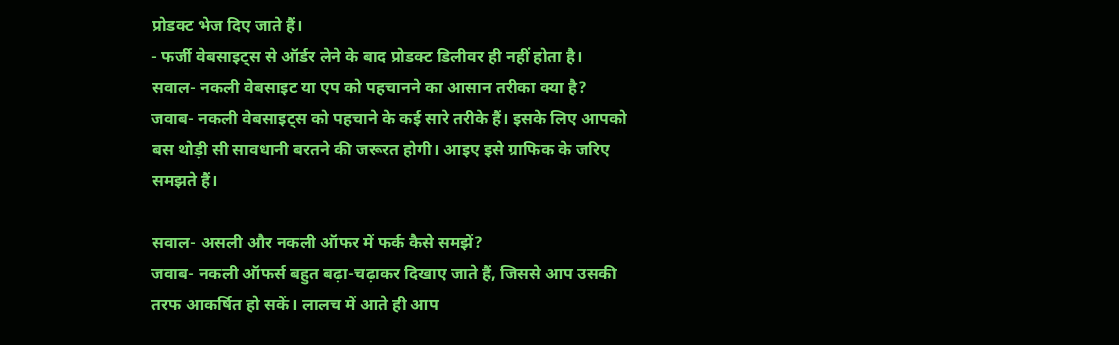प्रोडक्ट भेज दिए जाते हैं।
- फर्जी वेबसाइट्स से ऑर्डर लेने के बाद प्रोडक्ट डिलीवर ही नहीं होता है।
सवाल- नकली वेबसाइट या एप को पहचानने का आसान तरीका क्या है?
जवाब- नकली वेबसाइट्स को पहचाने के कई सारे तरीके हैं। इसके लिए आपको बस थोड़ी सी सावधानी बरतने की जरूरत होगी। आइए इसे ग्राफिक के जरिए समझते हैं।

सवाल- असली और नकली ऑफर में फर्क कैसे समझें?
जवाब- नकली ऑफर्स बहुत बढ़ा-चढ़ाकर दिखाए जाते हैं, जिससे आप उसकी तरफ आकर्षित हो सकें। लालच में आते ही आप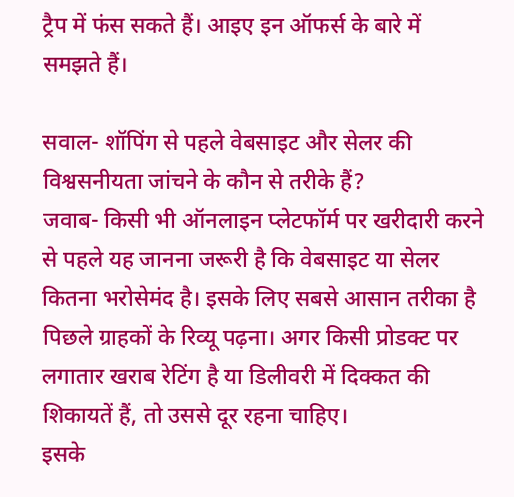ट्रैप में फंस सकते हैं। आइए इन ऑफर्स के बारे में समझते हैं।

सवाल- शॉपिंग से पहले वेबसाइट और सेलर की विश्वसनीयता जांचने के कौन से तरीके हैं?
जवाब- किसी भी ऑनलाइन प्लेटफॉर्म पर खरीदारी करने से पहले यह जानना जरूरी है कि वेबसाइट या सेलर कितना भरोसेमंद है। इसके लिए सबसे आसान तरीका है पिछले ग्राहकों के रिव्यू पढ़ना। अगर किसी प्रोडक्ट पर लगातार खराब रेटिंग है या डिलीवरी में दिक्कत की शिकायतें हैं, तो उससे दूर रहना चाहिए।
इसके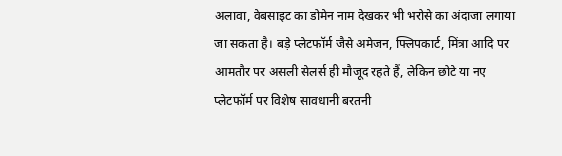अलावा, वेबसाइट का डोमेन नाम देखकर भी भरोसे का अंदाजा लगाया जा सकता है। बड़े प्लेटफॉर्म जैसे अमेजन, फ्लिपकार्ट, मिंत्रा आदि पर आमतौर पर असली सेलर्स ही मौजूद रहते हैं, लेकिन छोटे या नए प्लेटफॉर्म पर विशेष सावधानी बरतनी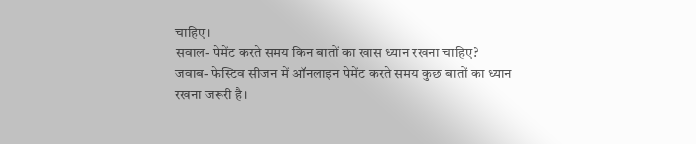चाहिए।
सवाल- पेमेंट करते समय किन बातों का खास ध्यान रखना चाहिए?
जवाब- फेस्टिव सीजन में ऑनलाइन पेमेंट करते समय कुछ बातों का ध्यान रखना जरूरी है।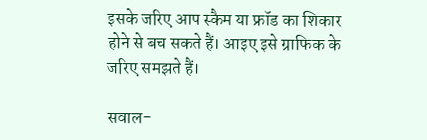इसके जरिए आप स्कैम या फ्रॉड का शिकार होने से बच सकते हैं। आइए इसे ग्राफिक के जरिए समझते हैं।

सवाल-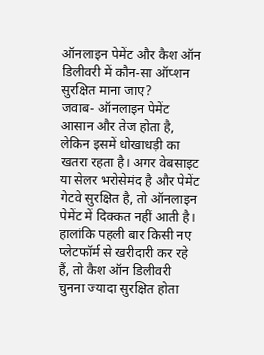ऑनलाइन पेमेंट और कैश ऑन डिलीवरी में कौन-सा ऑप्शन सुरक्षित माना जाए?
जवाब- ऑनलाइन पेमेंट आसान और तेज होता है, लेकिन इसमें धोखाधड़ी का खतरा रहता है। अगर वेबसाइट या सेलर भरोसेमंद है और पेमेंट गेटवे सुरक्षित है, तो ऑनलाइन पेमेंट में दिक्कत नहीं आती है।
हालांकि पहली बार किसी नए प्लेटफॉर्म से खरीदारी कर रहे हैं, तो कैश ऑन डिलीवरी चुनना ज्यादा सुरक्षित होता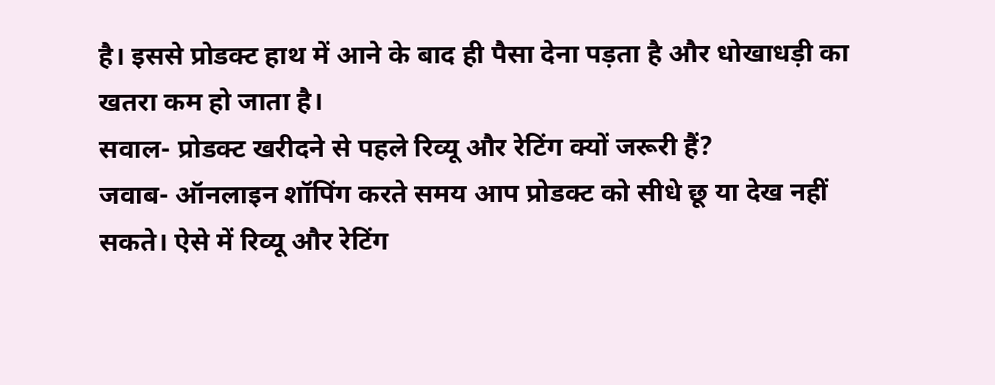है। इससे प्रोडक्ट हाथ में आने के बाद ही पैसा देना पड़ता है और धोखाधड़ी का खतरा कम हो जाता है।
सवाल- प्रोडक्ट खरीदने से पहले रिव्यू और रेटिंग क्यों जरूरी हैं?
जवाब- ऑनलाइन शॉपिंग करते समय आप प्रोडक्ट को सीधे छू या देख नहीं सकते। ऐसे में रिव्यू और रेटिंग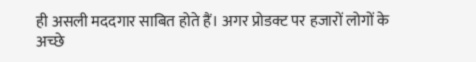ही असली मददगार साबित होते हैं। अगर प्रोडक्ट पर हजारों लोगों के अच्छे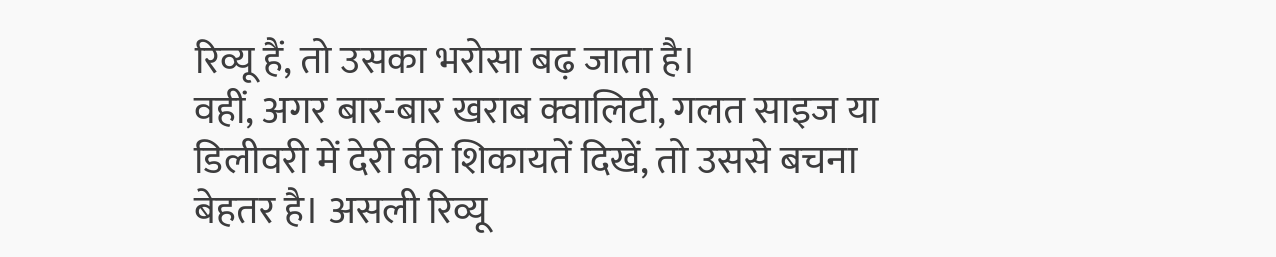रिव्यू हैं, तो उसका भरोसा बढ़ जाता है।
वहीं, अगर बार-बार खराब क्वालिटी, गलत साइज या डिलीवरी में देरी की शिकायतें दिखें, तो उससे बचना बेहतर है। असली रिव्यू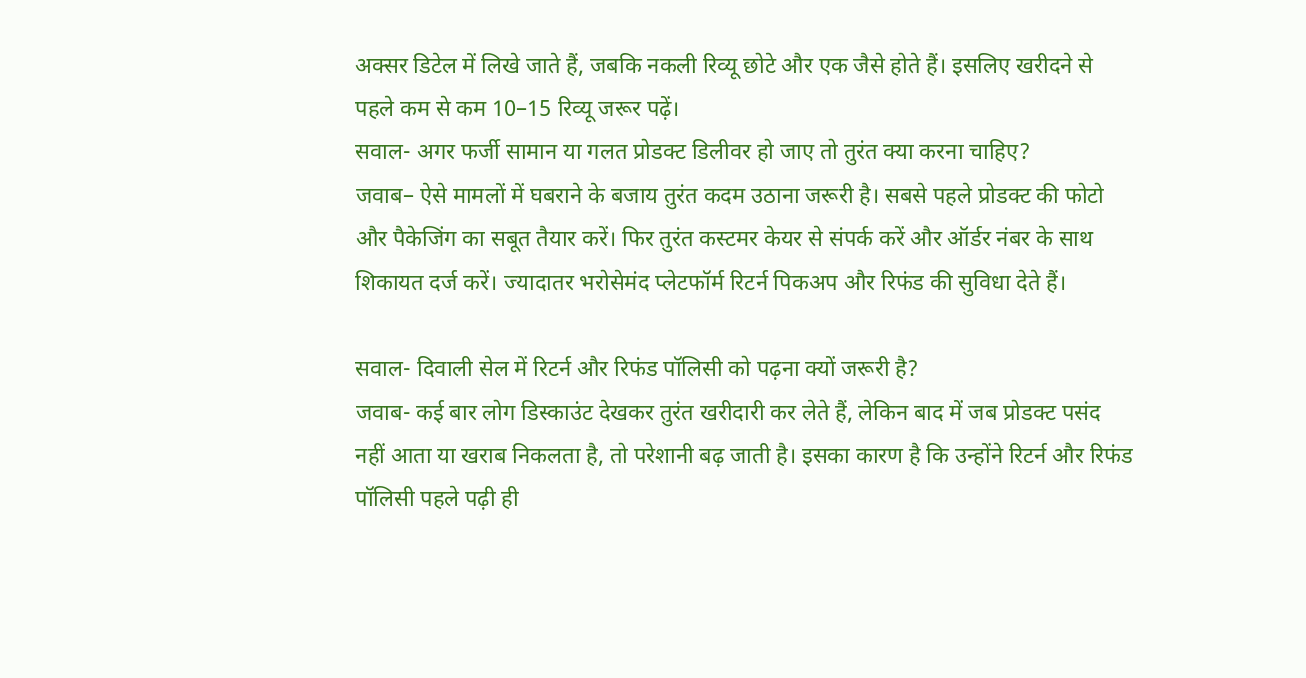अक्सर डिटेल में लिखे जाते हैं, जबकि नकली रिव्यू छोटे और एक जैसे होते हैं। इसलिए खरीदने से पहले कम से कम 10–15 रिव्यू जरूर पढ़ें।
सवाल- अगर फर्जी सामान या गलत प्रोडक्ट डिलीवर हो जाए तो तुरंत क्या करना चाहिए?
जवाब– ऐसे मामलों में घबराने के बजाय तुरंत कदम उठाना जरूरी है। सबसे पहले प्रोडक्ट की फोटो और पैकेजिंग का सबूत तैयार करें। फिर तुरंत कस्टमर केयर से संपर्क करें और ऑर्डर नंबर के साथ शिकायत दर्ज करें। ज्यादातर भरोसेमंद प्लेटफॉर्म रिटर्न पिकअप और रिफंड की सुविधा देते हैं।

सवाल- दिवाली सेल में रिटर्न और रिफंड पॉलिसी को पढ़ना क्यों जरूरी है?
जवाब- कई बार लोग डिस्काउंट देखकर तुरंत खरीदारी कर लेते हैं, लेकिन बाद में जब प्रोडक्ट पसंद नहीं आता या खराब निकलता है, तो परेशानी बढ़ जाती है। इसका कारण है कि उन्होंने रिटर्न और रिफंड पॉलिसी पहले पढ़ी ही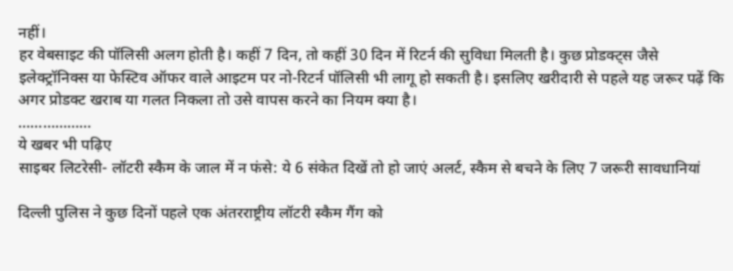नहीं।
हर वेबसाइट की पॉलिसी अलग होती है। कहीं 7 दिन, तो कहीं 30 दिन में रिटर्न की सुविधा मिलती है। कुछ प्रोडक्ट्स जैसे इलेक्ट्रॉनिक्स या फेस्टिव ऑफर वाले आइटम पर नो-रिटर्न पॉलिसी भी लागू हो सकती है। इसलिए खरीदारी से पहले यह जरूर पढ़ें कि अगर प्रोडक्ट खराब या गलत निकला तो उसे वापस करने का नियम क्या है।
………………
ये खबर भी पढ़िए
साइबर लिटरेसी- लॉटरी स्कैम के जाल में न फंसे: ये 6 संकेत दिखें तो हो जाएं अलर्ट, स्कैम से बचने के लिए 7 जरूरी सावधानियां

दिल्ली पुलिस ने कुछ दिनों पहले एक अंतरराष्ट्रीय लॉटरी स्कैम गैंग को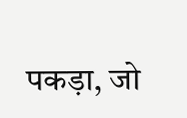पकड़ा, जो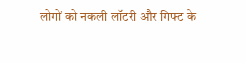लोगों को नकली लॉटरी और गिफ्ट के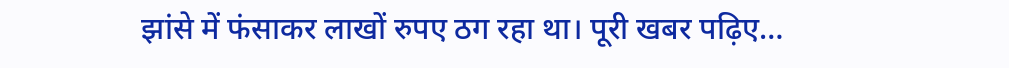झांसे में फंसाकर लाखों रुपए ठग रहा था। पूरी खबर पढ़िए…